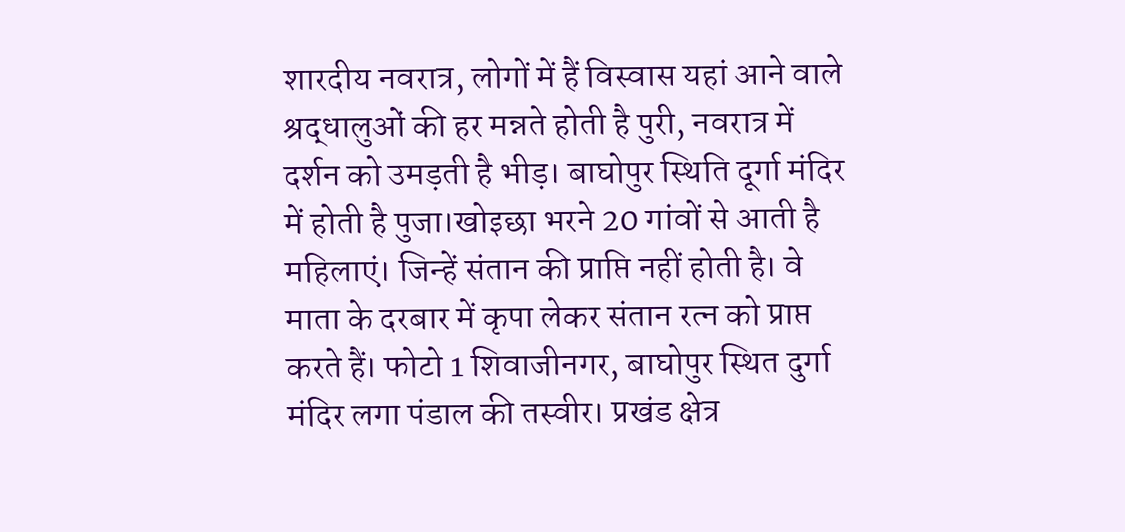शारदीय नवरात्र, लोगों में हैं विस्वास यहां आने वाले श्रद्धालुओं की हर मन्नते होती है पुरी, नवरात्र में दर्शन को उमड़ती है भीड़। बाघोपुर स्थिति दूर्गा मंदिर में होती है पुजा।खोइछा भरने 20 गांवों से आती है महिलाएं। जिन्हें संतान की प्राप्ति नहीं होती है। वे माता के दरबार में कृपा लेकर संतान रत्न को प्राप्त करते हैं। फोटो 1 शिवाजीनगर, बाघोपुर स्थित दुर्गा मंदिर लगा पंडाल की तस्वीर। प्रखंड क्षेत्र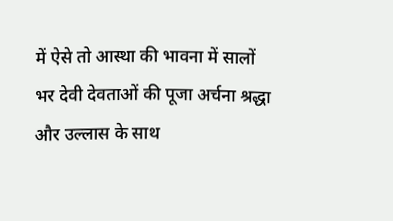में ऐसे तो आस्था की भावना में सालों भर देवी देवताओं की पूजा अर्चना श्रद्धा और उल्लास के साथ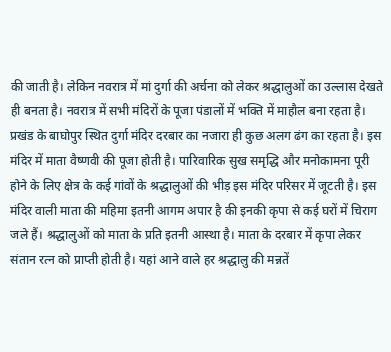की जाती है। लेकिन नवरात्र में मां दुर्गा की अर्चना को लेकर श्रद्धालुओं का उल्लास देखते ही बनता है। नवरात्र में सभी मंदिरों के पूजा पंडालों में भक्ति में माहौल बना रहता है। प्रखंड के बाघोपुर स्थित दुर्गा मंदिर दरबार का नजारा ही कुछ अलग ढंग का रहता है। इस मंदिर में माता वैष्णवी की पूजा होती है। पारिवारिक सुख समृद्धि और मनोकामना पूरी होने के लिए क्षेत्र के कई गांवों के श्रद्धालुओं की भीड़ इस मंदिर परिसर में जूटती है। इस मंदिर वाली माता की महिमा इतनी आगम अपार है की इनकी कृपा से कई घरों में चिराग जले हैं। श्रद्धालुओं को माता के प्रति इतनी आस्था है। माता के दरबार में कृपा लेकर संतान रत्न को प्राप्ती होती है। यहां आने वाले हर श्रद्धालु की मन्नतें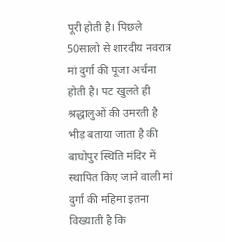पूरी होती है। पिछले 50सालो से शारदीय नवरात्र मां दुर्गा की पूजा अर्चना होती है। पट खुलते ही श्रद्धालुओं की उमरती है भीड़ बताया जाता है की बाघोपुर स्थिति मंदिर में स्थापित किए जाने वाली मां दुर्गा की महिमा इतना विख्याती है कि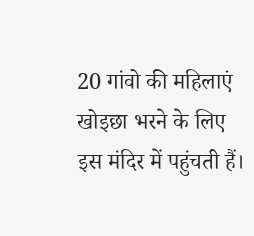20 गांवो की महिलाएं खोइछा भरने के लिए इस मंदिर में पहुंचती हैं।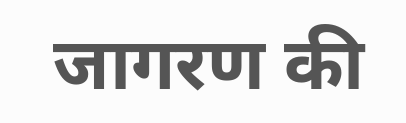जागरण की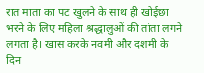रात माता का पट खुलने के साथ ही खोईछा भरने के लिए महिला श्रद्धालुओं की तांता लगने लगता है। खास करके नवमी और दशमी के दिन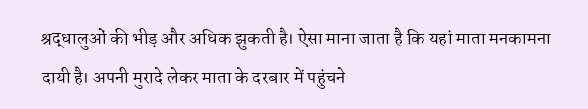श्रद्धालुओं की भीड़ और अधिक झुकती है। ऐसा माना जाता है कि यहां माता मनकामना दायी है। अपनी मुरादे लेकर माता के दरबार में पहुंचने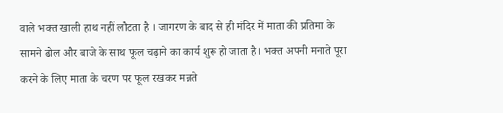वाले भक्त खाली हाथ नहीं लौटता है । जागरण के बाद से ही मंदिर में माता की प्रतिमा के सामने ढोल और बाजे के साथ फूल चढ़ाने का कार्य शुरू हो जाता है। भक्त अपनी मनाते पूरा करने के लिए माता के चरण पर फूल रखकर मन्नते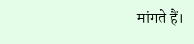मांगते हैं।